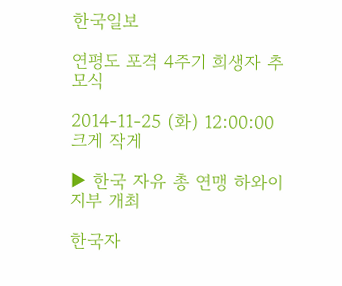한국일보

연평도 포격 4주기 희생자 추모식

2014-11-25 (화) 12:00:00
크게 작게

▶ 한국 자유 총 연맹 하와이지부 개최

한국자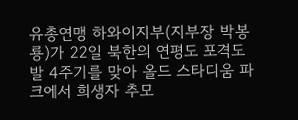유총연맹 하와이지부(지부장 박봉룡)가 22일 북한의 연평도 포격도발 4주기를 맞아 올드 스타디움 파크에서 희생자 추모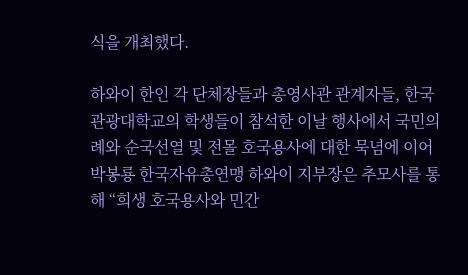식을 개최했다.

하와이 한인 각 단체장들과 총영사관 관계자들, 한국 관광대학교의 학생들이 참석한 이날 행사에서 국민의례와 순국선열 및 전몰 호국용사에 대한 묵념에 이어 박봉룡 한국자유총연맹 하와이 지부장은 추모사를 통해 “희생 호국용사와 민간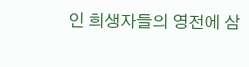인 희생자들의 영전에 삼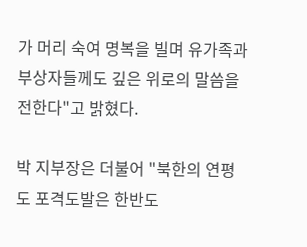가 머리 숙여 명복을 빌며 유가족과 부상자들께도 깊은 위로의 말씀을 전한다"고 밝혔다.

박 지부장은 더불어 "북한의 연평도 포격도발은 한반도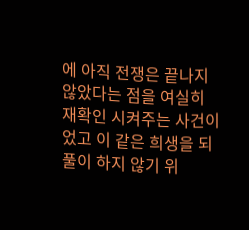에 아직 전쟁은 끝나지 않았다는 점을 여실히 재확인 시켜주는 사건이었고 이 같은 희생을 되풀이 하지 않기 위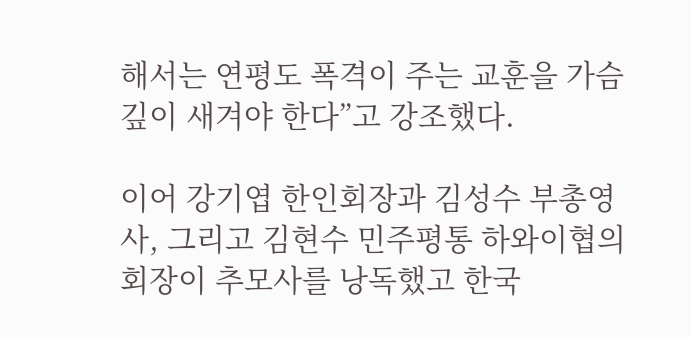해서는 연평도 폭격이 주는 교훈을 가슴 깊이 새겨야 한다”고 강조했다.

이어 강기엽 한인회장과 김성수 부총영사, 그리고 김현수 민주평통 하와이협의회장이 추모사를 낭독했고 한국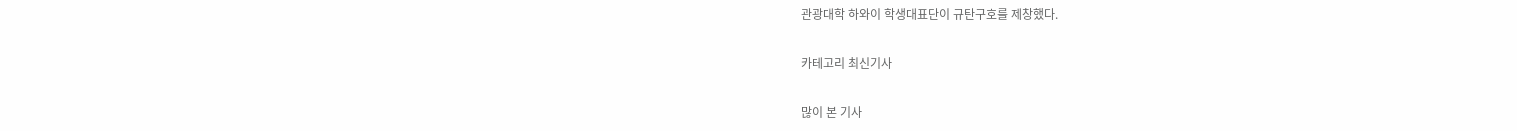관광대학 하와이 학생대표단이 규탄구호를 제창했다.

카테고리 최신기사

많이 본 기사